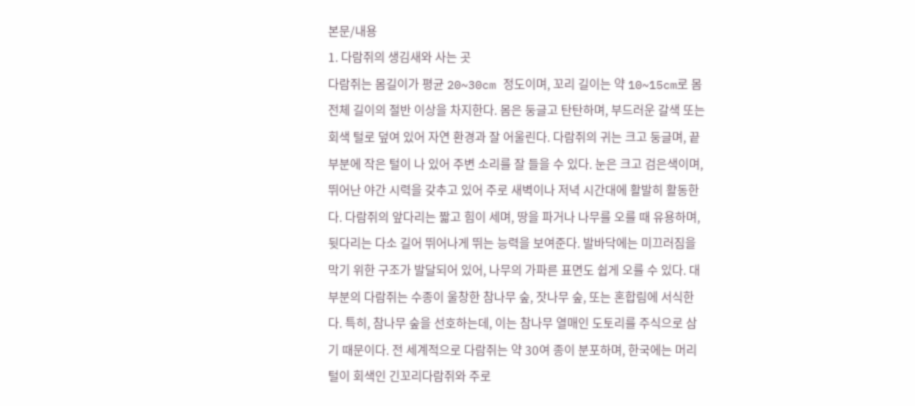본문/내용
1. 다람쥐의 생김새와 사는 곳
다람쥐는 몸길이가 평균 20~30cm 정도이며, 꼬리 길이는 약 10~15cm로 몸 전체 길이의 절반 이상을 차지한다. 몸은 둥글고 탄탄하며, 부드러운 갈색 또는 회색 털로 덮여 있어 자연 환경과 잘 어울린다. 다람쥐의 귀는 크고 둥글며, 끝 부분에 작은 털이 나 있어 주변 소리를 잘 들을 수 있다. 눈은 크고 검은색이며, 뛰어난 야간 시력을 갖추고 있어 주로 새벽이나 저녁 시간대에 활발히 활동한다. 다람쥐의 앞다리는 짧고 힘이 세며, 땅을 파거나 나무를 오를 때 유용하며, 뒷다리는 다소 길어 뛰어나게 뛰는 능력을 보여준다. 발바닥에는 미끄러짐을 막기 위한 구조가 발달되어 있어, 나무의 가파른 표면도 쉽게 오를 수 있다. 대부분의 다람쥐는 수종이 울창한 참나무 숲, 잣나무 숲, 또는 혼합림에 서식한다. 특히, 참나무 숲을 선호하는데, 이는 참나무 열매인 도토리를 주식으로 삼기 때문이다. 전 세계적으로 다람쥐는 약 30여 종이 분포하며, 한국에는 머리털이 회색인 긴꼬리다람쥐와 주로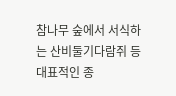참나무 숲에서 서식하는 산비둘기다람쥐 등 대표적인 종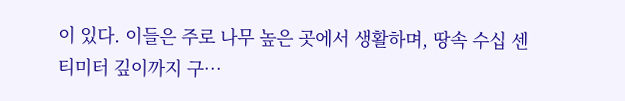이 있다. 이들은 주로 나무 높은 곳에서 생활하며, 땅속 수십 센티미터 깊이까지 구…